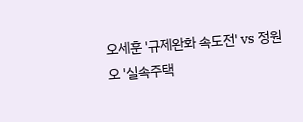오세훈 '규제완화 속도전' vs 정원오 '실속주택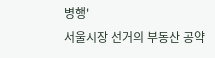병행'
서울시장 선거의 부동산 공약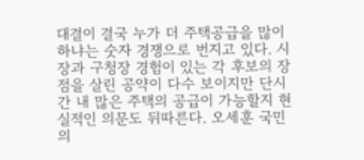대결이 결국 누가 더 주택공급을 많이 하냐는 숫자 경쟁으로 번지고 있다. 시장과 구청장 경험이 있는 각 후보의 장점을 살린 공약이 다수 보이지만 단시간 내 많은 주택의 공급이 가능할지 현실적인 의문도 뒤따른다. 오세훈 국민의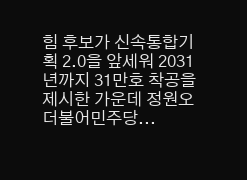힘 후보가 신속통합기획 2.0을 앞세워 2031년까지 31만호 착공을 제시한 가운데 정원오 더불어민주당...